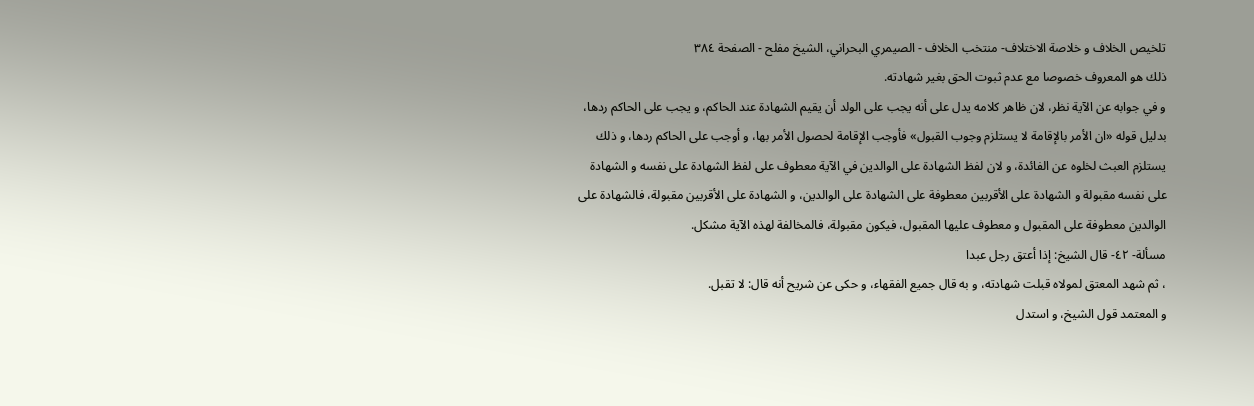تلخيص الخلاف و خلاصة الاختلاف- منتخب الخلاف - الصيمري البحراني، الشيخ مفلح - الصفحة ٣٨٤
ذلك هو المعروف خصوصا مع عدم ثبوت الحق بغير شهادته.
و في جوابه عن الآية نظر، لان ظاهر كلامه يدل على أنه يجب على الولد أن يقيم الشهادة عند الحاكم، و يجب على الحاكم ردها، بدليل قوله «ان الأمر بالإقامة لا يستلزم وجوب القبول» فأوجب الإقامة لحصول الأمر بها، و أوجب على الحاكم ردها، و ذلك يستلزم العبث لخلوه عن الفائدة، و لان لفظ الشهادة على الوالدين في الآية معطوف على لفظ الشهادة على نفسه و الشهادة على نفسه مقبولة و الشهادة على الأقربين معطوفة على الشهادة على الوالدين، و الشهادة على الأقربين مقبولة، فالشهادة على الوالدين معطوفة على المقبول و معطوف عليها المقبول، فيكون مقبولة، فالمخالفة لهذه الآية مشكل.
مسألة- ٤٢- قال الشيخ: إذا أعتق رجل عبدا
، ثم شهد المعتق لمولاه قبلت شهادته، و به قال جميع الفقهاء، و حكى عن شريح أنه قال: لا تقبل.
و المعتمد قول الشيخ، و استدل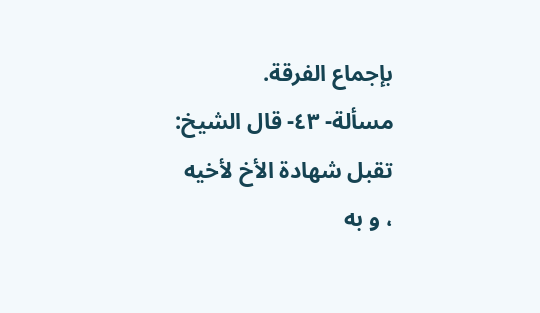بإجماع الفرقة.
مسألة- ٤٣- قال الشيخ: تقبل شهادة الأخ لأخيه
، و به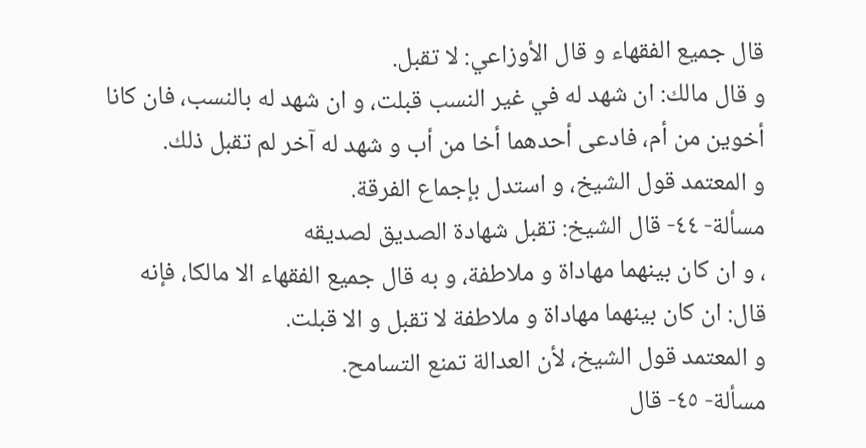قال جميع الفقهاء و قال الأوزاعي: لا تقبل.
و قال مالك: ان شهد له في غير النسب قبلت، و ان شهد له بالنسب، فان كانا أخوين من أم، فادعى أحدهما أخا من أب و شهد له آخر لم تقبل ذلك.
و المعتمد قول الشيخ، و استدل بإجماع الفرقة.
مسألة- ٤٤- قال الشيخ: تقبل شهادة الصديق لصديقه
، و ان كان بينهما مهاداة و ملاطفة، و به قال جميع الفقهاء الا مالكا، فإنه قال: ان كان بينهما مهاداة و ملاطفة لا تقبل و الا قبلت.
و المعتمد قول الشيخ، لأن العدالة تمنع التسامح.
مسألة- ٤٥- قال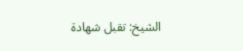الشيخ: تقبل شهادة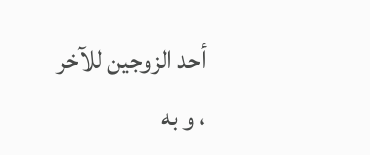أحد الزوجين للآخر
، و به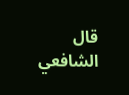قال الشافعي